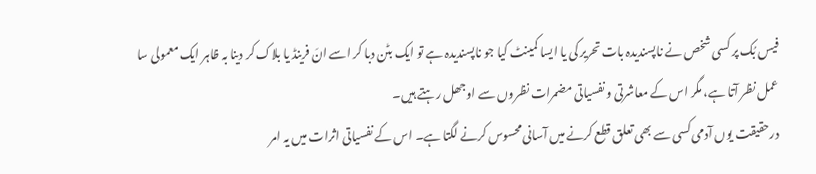فیس بُک پر کسی شخص نے ناپسندیدہ بات تحریر کی یا ایسا کمینٹ کیا جو ناپسندیدہ ہے تو ایک بٹن دبا کر اسے انَ فرینڈ یا بلاک کر دینا بہ ظاہر ایک معمولی سا عمل نظر آتا ہے، مگر اس کے معاشرتی و نفسیاتی مضمرات نظروں سے اوجھل رہتے ہیں۔
درحقیقت یوں آدمی کسی سے بھی تعلق قطع کرنے میں آسانی محسوس کرنے لگتا ہے۔ اس کے نفسیاتی اثرات میں یہ امر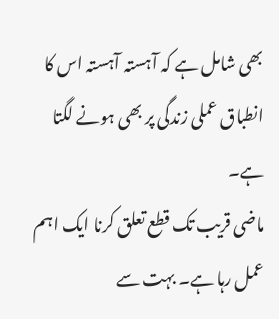بھی شامل ہے کہ آہستہ آہستہ اس کا انطباق عملی زندگی پر بھی ہونے لگتا ہے۔
ماضی قریب تک قطع تعلق کرنا ایک اہم عمل رہا ہے۔ بہت سے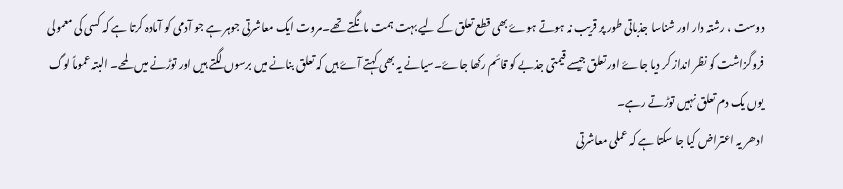دوست ، رشتہ دار اور شناسا جذباتی طور پر قریب نہ ہوتے ہوۓ بھی قطع تعلق کے لیے بہت ہمت مانگتے تھے۔مروت ایک معاشرتی جوہر ہے جو آدمی کو آمادہ کرتا ہے کہ کسی کی معمولی فروگزاشت کو نظر انداز کر دیا جاۓ اور تعلق جیسے قیمتی جذبے کو قائم رکھا جاۓ۔سیانے یہ بھی کہتے آۓ ہیں کہ تعلق بنانے میں برسوں لگتے ہیں اور توڑنے میں لمحے۔ البتہ عموماً لوگ یوں یک دم تعلق نہیں توڑتے رہے۔
ادھر یہ اعتراض کیا جا سکتا ہے کہ عملی معاشرتی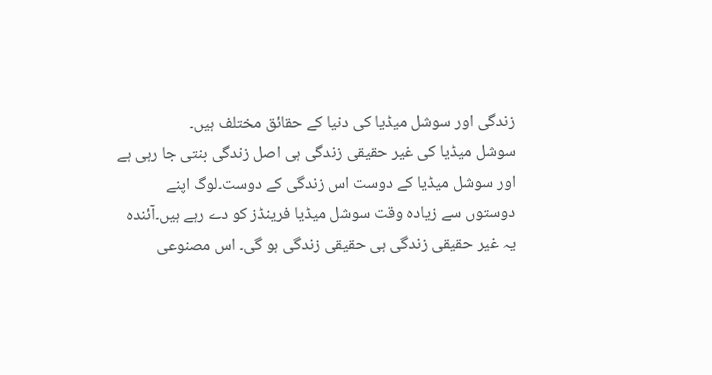زندگی اور سوشل میڈیا کی دنیا کے حقائق مختلف ہیں۔
سوشل میڈیا کی غیر حقیقی زندگی ہی اصل زندگی بنتی جا رہی ہے اور سوشل میڈیا کے دوست اس زندگی کے دوست۔لوگ اپنے دوستوں سے زیادہ وقت سوشل میڈیا فرینڈز کو دے رہے ہیں۔آئندہ یہ غیر حقیقی زندگی ہی حقیقی زندگی ہو گی۔ اس مصنوعی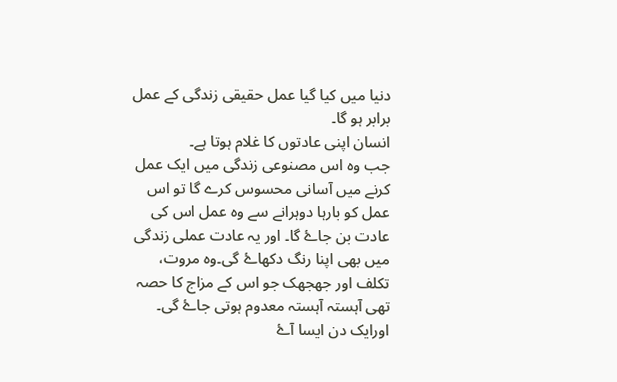دنیا میں کیا گیا عمل حقیقی زندگی کے عمل برابر ہو گا۔
انسان اپنی عادتوں کا غلام ہوتا ہے۔
جب وہ اس مصنوعی زندگی میں ایک عمل کرنے میں آسانی محسوس کرے گا تو اس عمل کو بارہا دوہرانے سے وہ عمل اس کی عادت بن جاۓ گا۔ اور یہ عادت عملی زندگی میں بھی اپنا رنگ دکھاۓ گی۔وہ مروت، تکلف اور جھجھک جو اس کے مزاج کا حصہ تھی آہستہ آہستہ معدوم ہوتی جاۓ گی۔ اورایک دن ایسا آۓ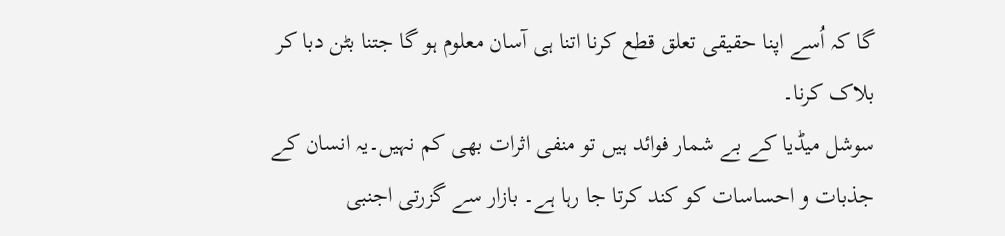گا کہ اُسے اپنا حقیقی تعلق قطع کرنا اتنا ہی آسان معلوم ہو گا جتنا بٹن دبا کر بلاک کرنا۔
سوشل میڈیا کے بے شمار فوائد ہیں تو منفی اثرات بھی کم نہیں۔یہ انسان کے جذبات و احساسات کو کند کرتا جا رہا ہے۔ بازار سے گزرتی اجنبی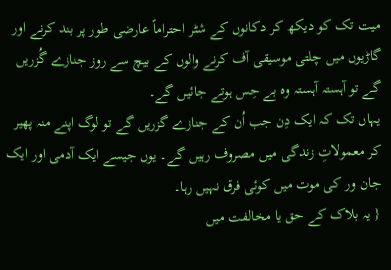میت تک کو دیکھ کر دکانوں کے شٹر احتراماً عارضی طور پر بند کرنے اور گاڑیوں میں چلتی موسیقی آف کرنے والوں کے بیچ سے روز جنازے گُزریں گے تو آہستہ آہستہ وہ بے حِس ہوتے جائیں گے۔
یہاں تک کہ ایک دِن جب اُن کے جنازے گزریں گے تو لوگ اپنے منہ پھیر کر معمولاتِ زندگی میں مصروف رہیں گے۔ یوں جیسے ایک آدمی اور ایک جان ور کی موت میں کوئی فرق نہیں رہا۔
{ یہ بلاک کے حق یا مخالفت میں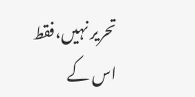تحریر نہیں،فقط اس کے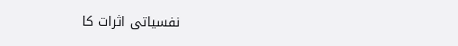نفسیاتی اثرات کا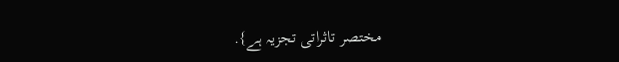مختصر تاثراتی تجزیہ ہے}.